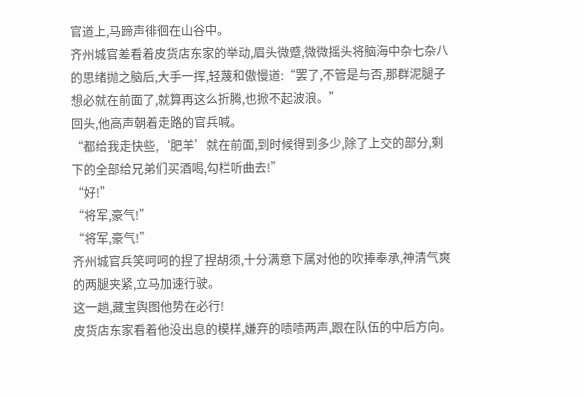官道上,马蹄声徘徊在山谷中。
齐州城官差看着皮货店东家的举动,眉头微蹙,微微摇头将脑海中杂七杂八的思绪抛之脑后,大手一挥,轻蔑和傲慢道:“罢了,不管是与否,那群泥腿子想必就在前面了,就算再这么折腾,也掀不起波浪。”
回头,他高声朝着走路的官兵喊。
“都给我走快些,‘肥羊’就在前面,到时候得到多少,除了上交的部分,剩下的全部给兄弟们买酒喝,勾栏听曲去!”
“好!”
“将军,豪气!”
“将军,豪气!”
齐州城官兵笑呵呵的捏了捏胡须,十分满意下属对他的吹捧奉承,神清气爽的两腿夹紧,立马加速行驶。
这一趟,藏宝舆图他势在必行!
皮货店东家看着他没出息的模样,嫌弃的啧啧两声,跟在队伍的中后方向。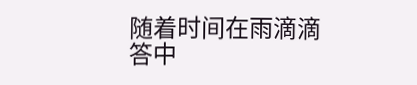随着时间在雨滴滴答中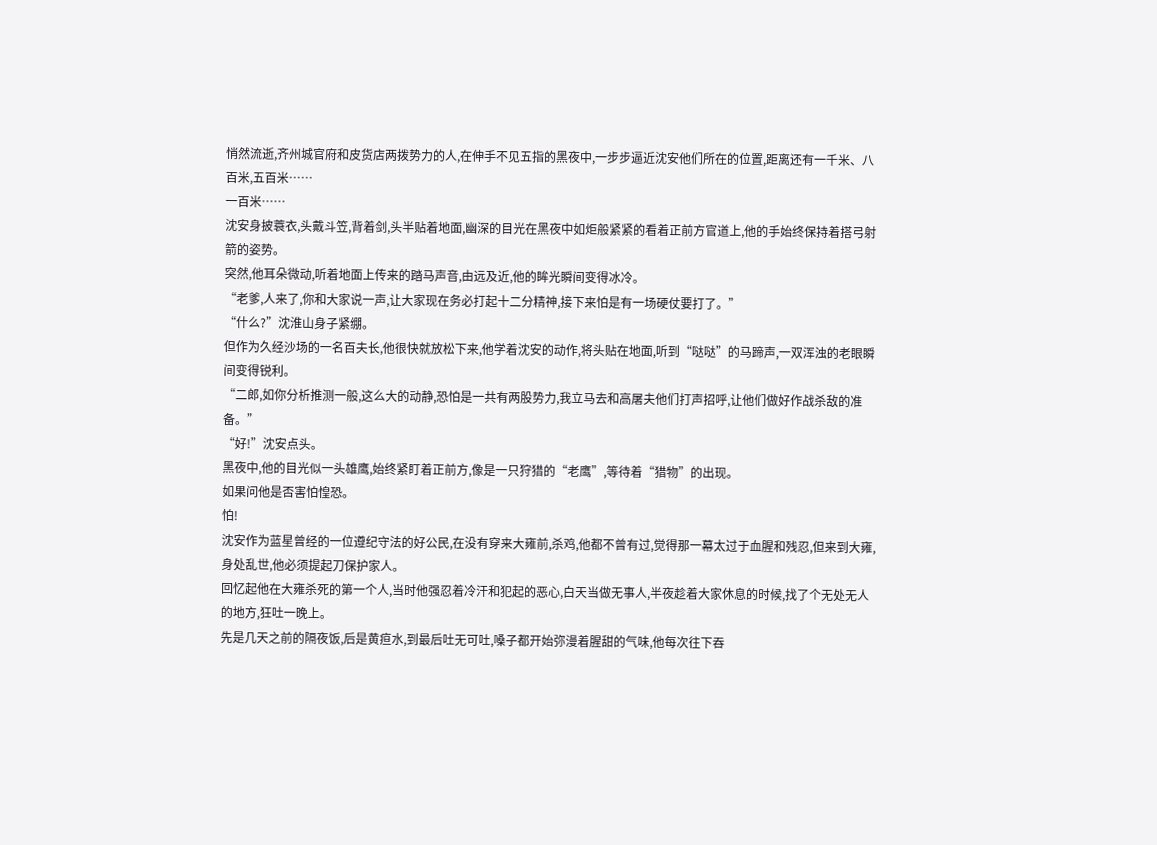悄然流逝,齐州城官府和皮货店两拨势力的人,在伸手不见五指的黑夜中,一步步逼近沈安他们所在的位置,距离还有一千米、八百米,五百米……
一百米……
沈安身披蓑衣,头戴斗笠,背着剑,头半贴着地面,幽深的目光在黑夜中如炬般紧紧的看着正前方官道上,他的手始终保持着搭弓射箭的姿势。
突然,他耳朵微动,听着地面上传来的踏马声音,由远及近,他的眸光瞬间变得冰冷。
“老爹,人来了,你和大家说一声,让大家现在务必打起十二分精神,接下来怕是有一场硬仗要打了。”
“什么?”沈淮山身子紧绷。
但作为久经沙场的一名百夫长,他很快就放松下来,他学着沈安的动作,将头贴在地面,听到“哒哒”的马蹄声,一双浑浊的老眼瞬间变得锐利。
“二郎,如你分析推测一般,这么大的动静,恐怕是一共有两股势力,我立马去和高屠夫他们打声招呼,让他们做好作战杀敌的准备。”
“好!”沈安点头。
黑夜中,他的目光似一头雄鹰,始终紧盯着正前方,像是一只狩猎的“老鹰”,等待着“猎物”的出现。
如果问他是否害怕惶恐。
怕!
沈安作为蓝星曾经的一位遵纪守法的好公民,在没有穿来大雍前,杀鸡,他都不曾有过,觉得那一幕太过于血腥和残忍,但来到大雍,身处乱世,他必须提起刀保护家人。
回忆起他在大雍杀死的第一个人,当时他强忍着冷汗和犯起的恶心,白天当做无事人,半夜趁着大家休息的时候,找了个无处无人的地方,狂吐一晚上。
先是几天之前的隔夜饭,后是黄疸水,到最后吐无可吐,嗓子都开始弥漫着腥甜的气味,他每次往下吞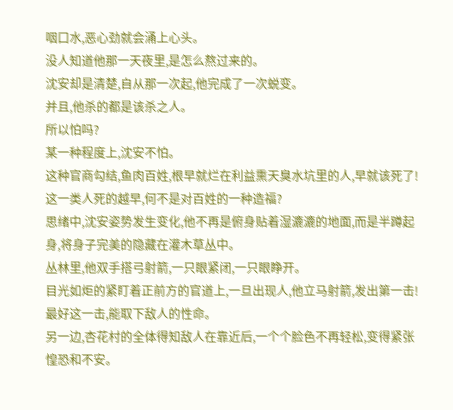咽口水,恶心劲就会涌上心头。
没人知道他那一天夜里,是怎么熬过来的。
沈安却是清楚,自从那一次起,他完成了一次蜕变。
并且,他杀的都是该杀之人。
所以怕吗?
某一种程度上,沈安不怕。
这种官商勾结,鱼肉百姓,根早就烂在利益熏天臭水坑里的人,早就该死了!
这一类人死的越早,何不是对百姓的一种造福?
思绪中,沈安姿势发生变化,他不再是俯身贴着湿漉漉的地面,而是半蹲起身,将身子完美的隐藏在灌木草丛中。
丛林里,他双手搭弓射箭,一只眼紧闭,一只眼睁开。
目光如炬的紧盯着正前方的官道上,一旦出现人,他立马射箭,发出第一击!
最好这一击,能取下敌人的性命。
另一边,杏花村的全体得知敌人在靠近后,一个个脸色不再轻松,变得紧张惶恐和不安。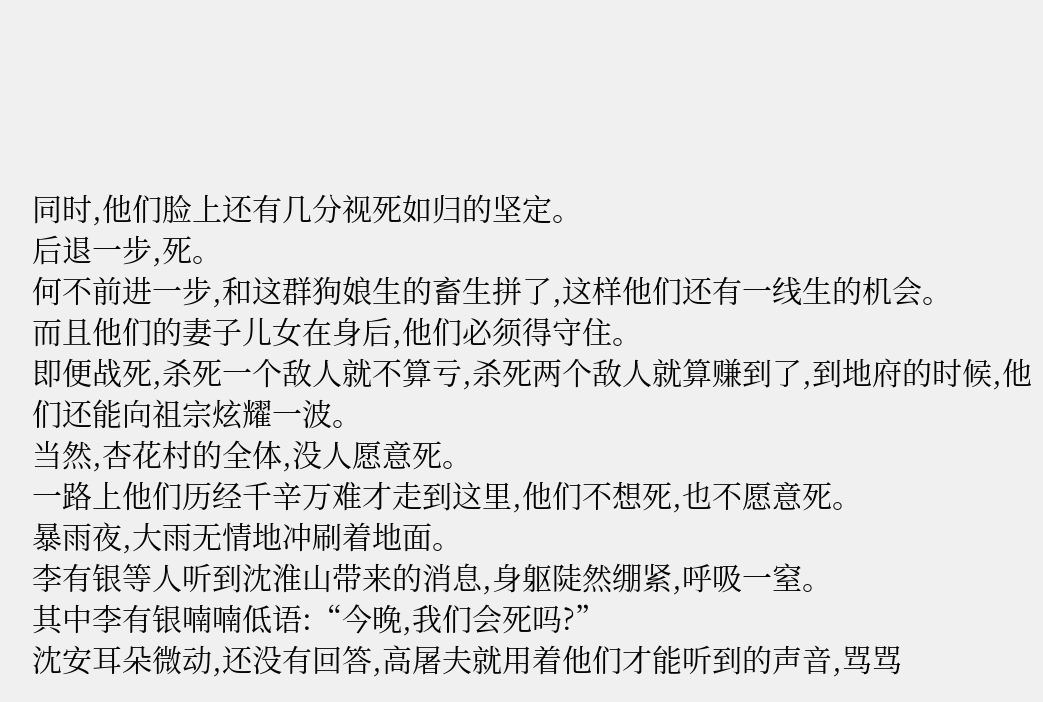同时,他们脸上还有几分视死如归的坚定。
后退一步,死。
何不前进一步,和这群狗娘生的畜生拼了,这样他们还有一线生的机会。
而且他们的妻子儿女在身后,他们必须得守住。
即便战死,杀死一个敌人就不算亏,杀死两个敌人就算赚到了,到地府的时候,他们还能向祖宗炫耀一波。
当然,杏花村的全体,没人愿意死。
一路上他们历经千辛万难才走到这里,他们不想死,也不愿意死。
暴雨夜,大雨无情地冲刷着地面。
李有银等人听到沈淮山带来的消息,身躯陡然绷紧,呼吸一窒。
其中李有银喃喃低语:“今晚,我们会死吗?”
沈安耳朵微动,还没有回答,高屠夫就用着他们才能听到的声音,骂骂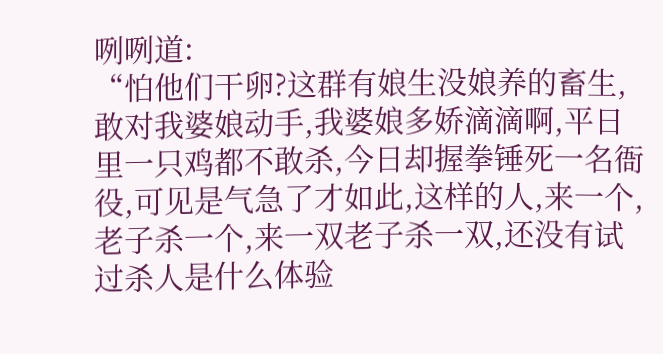咧咧道:
“怕他们干卵?这群有娘生没娘养的畜生,敢对我婆娘动手,我婆娘多娇滴滴啊,平日里一只鸡都不敢杀,今日却握拳锤死一名衙役,可见是气急了才如此,这样的人,来一个,老子杀一个,来一双老子杀一双,还没有试过杀人是什么体验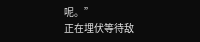呢。”
正在埋伏等待敌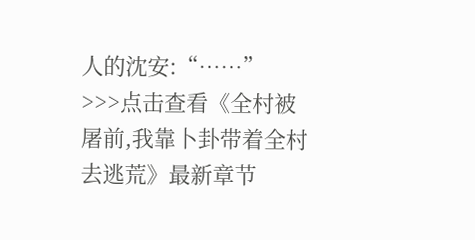人的沈安:“……”
>>>点击查看《全村被屠前,我靠卜卦带着全村去逃荒》最新章节